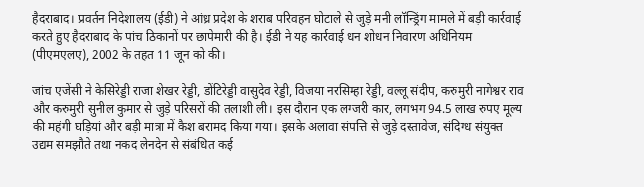हैदराबाद। प्रवर्तन निदेशालय (ईडी) ने आंध्र प्रदेश के शराब परिवहन घोटाले से जुड़े मनी लॉन्ड्रिंग मामले में बड़ी कार्रवाई करते हुए हैदराबाद के पांच ठिकानों पर छापेमारी की है। ईडी ने यह कार्रवाई धन शोधन निवारण अधिनियम (पीएमएलए), 2002 के तहत 11 जून को की।

जांच एजेंसी ने केसिरेड्डी राजा शेखर रेड्डी, डोंटिरेड्डी वासुदेव रेड्डी, विजया नरसिम्हा रेड्डी, वल्लू संदीप, करुमुरी नागेश्वर राव और करुमुरी सुनील कुमार से जुड़े परिसरों की तलाशी ली। इस दौरान एक लग्जरी कार, लगभग 94.5 लाख रुपए मूल्य की महंगी घड़ियां और बड़ी मात्रा में कैश बरामद किया गया। इसके अलावा संपत्ति से जुड़े दस्तावेज, संदिग्ध संयुक्त उद्यम समझौते तथा नकद लेनदेन से संबंधित कई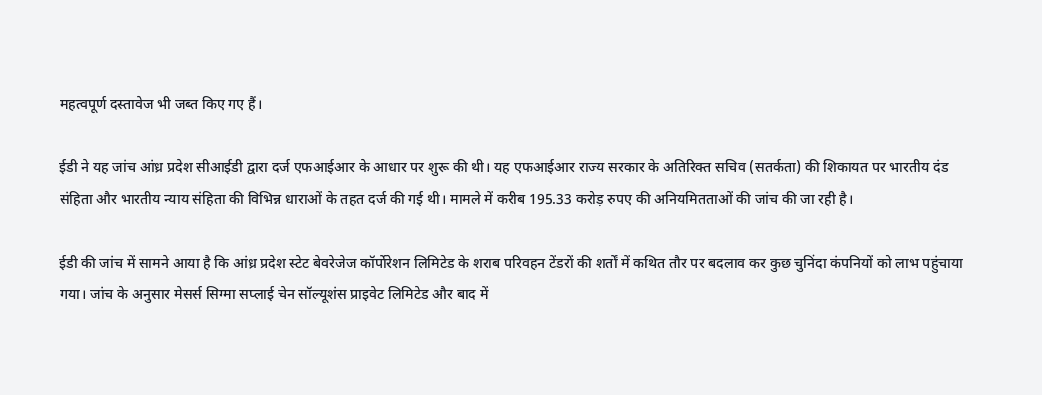महत्वपूर्ण दस्तावेज भी जब्त किए गए हैं।

ईडी ने यह जांच आंध्र प्रदेश सीआईडी द्वारा दर्ज एफआईआर के आधार पर शुरू की थी। यह एफआईआर राज्य सरकार के अतिरिक्त सचिव (सतर्कता) की शिकायत पर भारतीय दंड संहिता और भारतीय न्याय संहिता की विभिन्न धाराओं के तहत दर्ज की गई थी। मामले में करीब 195.33 करोड़ रुपए की अनियमितताओं की जांच की जा रही है।

ईडी की जांच में सामने आया है कि आंध्र प्रदेश स्टेट बेवरेजेज कॉर्पोरेशन लिमिटेड के शराब परिवहन टेंडरों की शर्तों में कथित तौर पर बदलाव कर कुछ चुनिंदा कंपनियों को लाभ पहुंचाया गया। जांच के अनुसार मेसर्स सिग्मा सप्लाई चेन सॉल्यूशंस प्राइवेट लिमिटेड और बाद में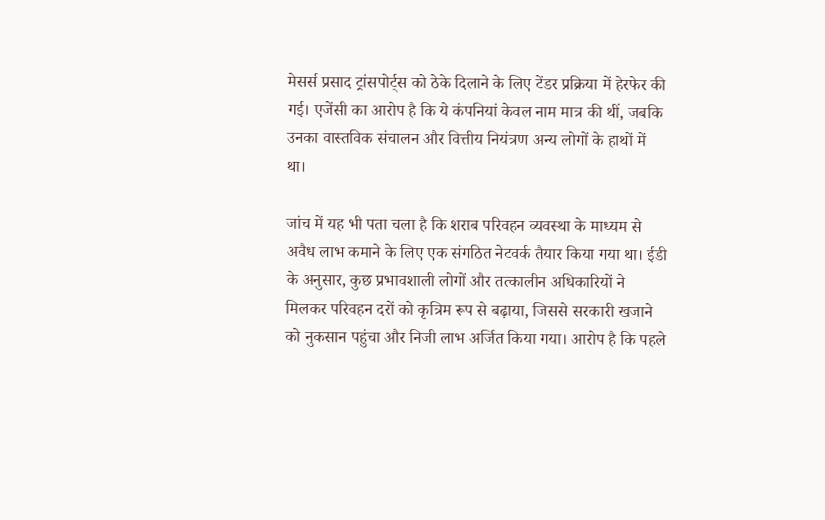मेसर्स प्रसाद ट्रांसपोर्ट्स को ठेके दिलाने के लिए टेंडर प्रक्रिया में हेरफेर की गई। एजेंसी का आरोप है कि ये कंपनियां केवल नाम मात्र की थीं, जबकि उनका वास्तविक संचालन और वित्तीय नियंत्रण अन्य लोगों के हाथों में था।

जांच में यह भी पता चला है कि शराब परिवहन व्यवस्था के माध्यम से अवैध लाभ कमाने के लिए एक संगठित नेटवर्क तैयार किया गया था। ईडी के अनुसार, कुछ प्रभावशाली लोगों और तत्कालीन अधिकारियों ने मिलकर परिवहन दरों को कृत्रिम रूप से बढ़ाया, जिससे सरकारी खजाने को नुकसान पहुंचा और निजी लाभ अर्जित किया गया। आरोप है कि पहले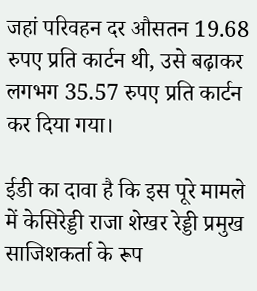जहां परिवहन दर औसतन 19.68 रुपए प्रति कार्टन थी, उसे बढ़ाकर लगभग 35.57 रुपए प्रति कार्टन कर दिया गया।

ईडी का दावा है कि इस पूरे मामले में केसिरेड्डी राजा शेखर रेड्डी प्रमुख साजिशकर्ता के रूप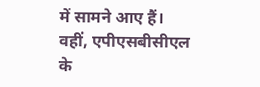में सामने आए हैं। वहीं, एपीएसबीसीएल के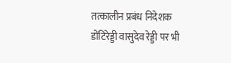तत्कालीन प्रबंध निदेशक डोंटिरेड्डी वासुदेव रेड्डी पर भी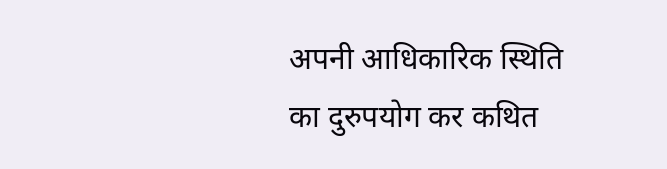अपनी आधिकारिक स्थिति का दुरुपयोग कर कथित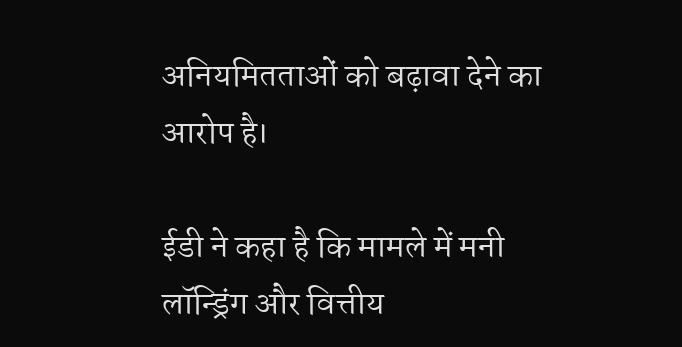अनियमितताओं को बढ़ावा देने का आरोप है।

ईडी ने कहा है कि मामले में मनी लॉन्ड्रिंग और वित्तीय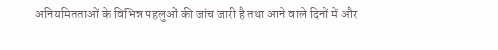अनियमितताओं के विभिन्न पहलुओं की जांच जारी है तथा आने वाले दिनों में और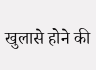खुलासे होने की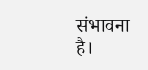संभावना है।